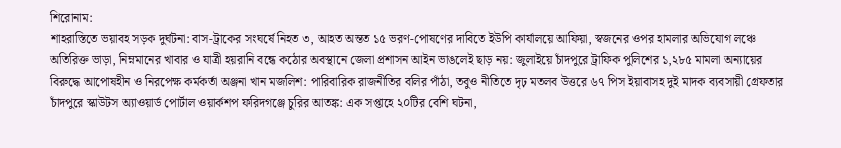শিরোনাম:
শাহরাস্তিতে ভয়াবহ সড়ক দুর্ঘটনা: বাস-ট্রাকের সংঘর্ষে নিহত ৩, আহত অন্তত ১৫ ভরণ-পোষণের দাবিতে ইউপি কার্যালয়ে আফিয়া, স্বজনের ওপর হামলার অভিযোগ লঞ্চে অতিরিক্ত ভাড়া, নিম্নমানের খাবার ও যাত্রী হয়রানি বন্ধে কঠোর অবস্থানে জেলা প্রশাসন আইন ভাঙলেই ছাড় নয়: জুলাইয়ে চাঁদপুরে ট্রাফিক পুলিশের ১,২৮৫ মামলা অন্যায়ের বিরুদ্ধে আপোষহীন ও নিরপেক্ষ কর্মকর্তা অঞ্জনা খান মজলিশ: পারিবারিক রাজনীতির বলির পাঁঠা, তবুও নীতিতে দৃঢ় মতলব উত্তরে ৬৭ পিস ইয়াবাসহ দুই মাদক ব্যবসায়ী গ্রেফতার চাঁদপুরে স্কাউটস অ্যাওয়ার্ড পোর্টাল ওয়ার্কশপ ফরিদগঞ্জে চুরির আতঙ্ক: এক সপ্তাহে ২০টির বেশি ঘটনা,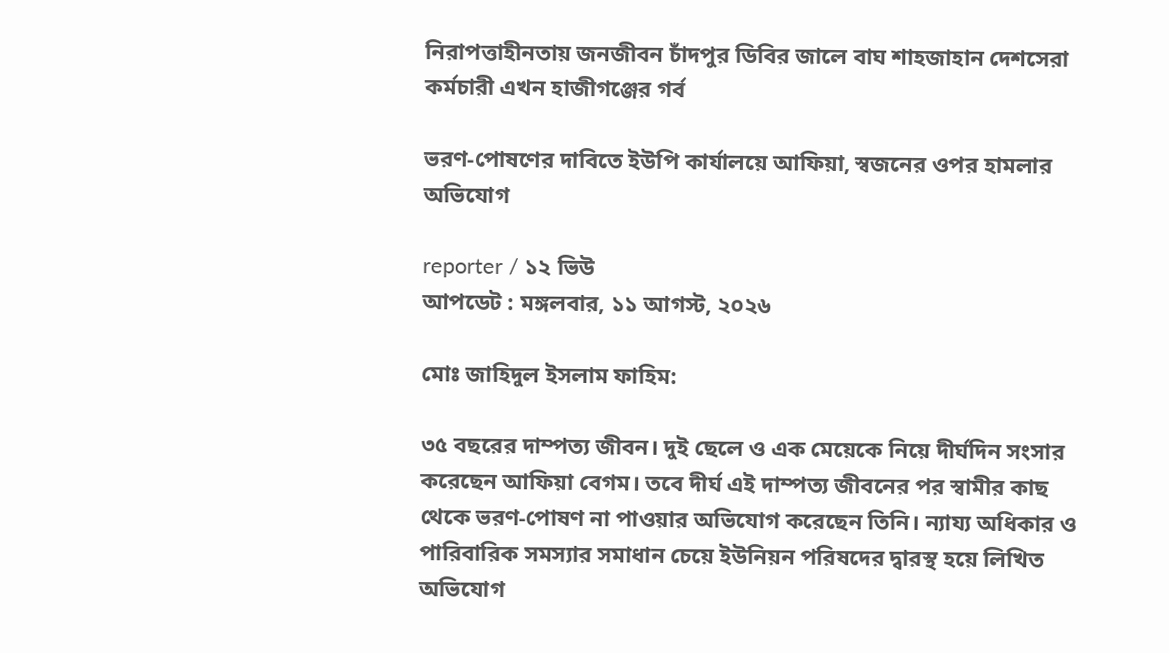নিরাপত্তাহীনতায় জনজীবন চাঁদপুর ডিবির জালে বাঘ শাহজাহান দেশসেরা কর্মচারী এখন হাজীগঞ্জের গর্ব

ভরণ-পোষণের দাবিতে ইউপি কার্যালয়ে আফিয়া, স্বজনের ওপর হামলার অভিযোগ

reporter / ১২ ভিউ
আপডেট : মঙ্গলবার, ১১ আগস্ট, ২০২৬

মোঃ জাহিদুল ইসলাম ফাহিম:

৩৫ বছরের দাম্পত্য জীবন। দুই ছেলে ও এক মেয়েকে নিয়ে দীর্ঘদিন সংসার করেছেন আফিয়া বেগম। তবে দীর্ঘ এই দাম্পত্য জীবনের পর স্বামীর কাছ থেকে ভরণ-পোষণ না পাওয়ার অভিযোগ করেছেন তিনি। ন্যায্য অধিকার ও পারিবারিক সমস্যার সমাধান চেয়ে ইউনিয়ন পরিষদের দ্বারস্থ হয়ে লিখিত অভিযোগ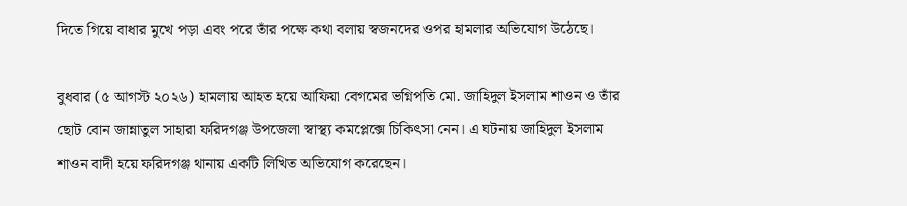দিতে গিয়ে বাধার মুখে পড়া এবং পরে তাঁর পক্ষে কথা বলায় স্বজনদের ওপর হামলার অভিযোগ উঠেছে।

বুধবার (৫ আগস্ট ২০২৬) হামলায় আহত হয়ে আফিয়া বেগমের ভগ্নিপতি মো. জাহিদুল ইসলাম শাওন ও তাঁর ছোট বোন জান্নাতুল সাহারা ফরিদগঞ্জ উপজেলা স্বাস্থ্য কমপ্লেক্সে চিকিৎসা নেন। এ ঘটনায় জাহিদুল ইসলাম শাওন বাদী হয়ে ফরিদগঞ্জ থানায় একটি লিখিত অভিযোগ করেছেন।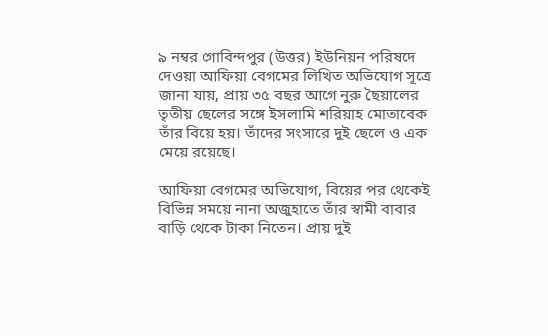৯ নম্বর গোবিন্দপুর (উত্তর) ইউনিয়ন পরিষদে দেওয়া আফিয়া বেগমের লিখিত অভিযোগ সূত্রে জানা যায়, প্রায় ৩৫ বছর আগে নুরু ছৈয়ালের তৃতীয় ছেলের সঙ্গে ইসলামি শরিয়াহ মোতাবেক তাঁর বিয়ে হয়। তাঁদের সংসারে দুই ছেলে ও এক মেয়ে রয়েছে।

আফিয়া বেগমের অভিযোগ, বিয়ের পর থেকেই বিভিন্ন সময়ে নানা অজুহাতে তাঁর স্বামী বাবার বাড়ি থেকে টাকা নিতেন। প্রায় দুই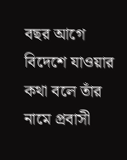বছর আগে বিদেশে যাওয়ার কথা বলে তাঁর নামে প্রবাসী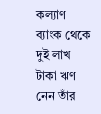কল্যাণ ব্যাংক থেকে দুই লাখ টাকা ঋণ নেন তাঁর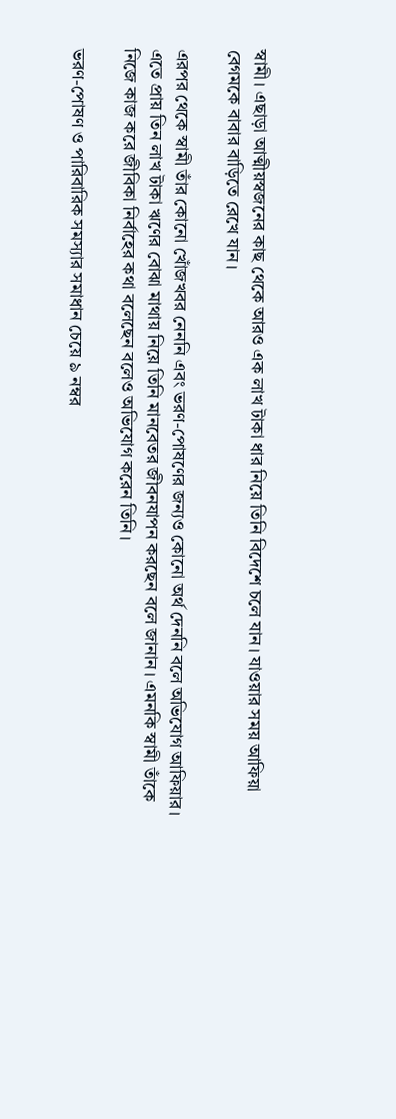স্বামী। এছাড়া আত্মীয়স্বজনের কাছ থেকে আরও এক লাখ টাকা ধার নিয়ে তিনি বিদেশে চলে যান। যাওয়ার সময় আফিয়া বেগমকে বাবার বাড়িতে রেখে যান।

এরপর থেকে স্বামী তাঁর কোনো খোঁজখবর নেননি এবং ভরণ-পোষণের জন্যও কোনো অর্থ দেননি বলে অভিযোগ আফিয়ার। এতে প্রায় তিন লাখ টাকা ঋণের বোঝা মাথায় নিয়ে তিনি মানবেতর জীবনযাপন করছেন বলে জানান। এমনকি স্বামী তাঁকে নিজে কাজ করে জীবিকা নির্বাহের কথা বলেছেন বলেও অভিযোগ করেন তিনি।

ভরণ-পোষণ ও পারিবারিক সমস্যার সমাধান চেয়ে ৯ নম্বর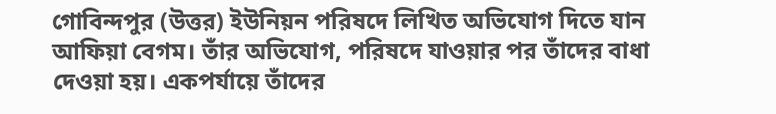গোবিন্দপুর (উত্তর) ইউনিয়ন পরিষদে লিখিত অভিযোগ দিতে যান আফিয়া বেগম। তাঁর অভিযোগ, পরিষদে যাওয়ার পর তাঁদের বাধা দেওয়া হয়। একপর্যায়ে তাঁদের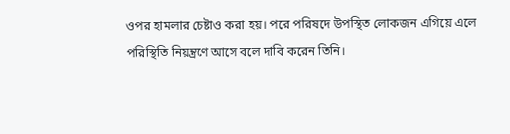ওপর হামলার চেষ্টাও করা হয়। পরে পরিষদে উপস্থিত লোকজন এগিয়ে এলে পরিস্থিতি নিয়ন্ত্রণে আসে বলে দাবি করেন তিনি।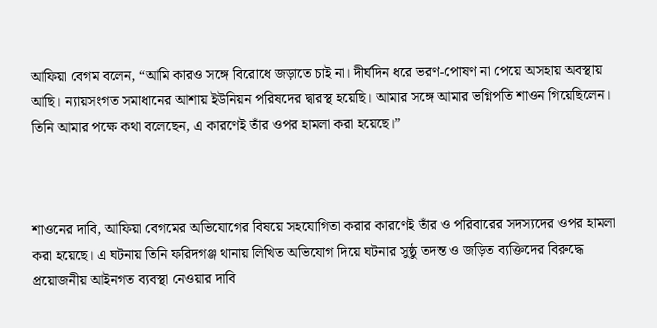আফিয়া বেগম বলেন, “আমি কারও সঙ্গে বিরোধে জড়াতে চাই না। দীর্ঘদিন ধরে ভরণ-পোষণ না পেয়ে অসহায় অবস্থায় আছি। ন্যায়সংগত সমাধানের আশায় ইউনিয়ন পরিষদের দ্বারস্থ হয়েছি। আমার সঙ্গে আমার ভগ্নিপতি শাওন গিয়েছিলেন। তিনি আমার পক্ষে কথা বলেছেন, এ কারণেই তাঁর ওপর হামলা করা হয়েছে।”



শাওনের দাবি, আফিয়া বেগমের অভিযোগের বিষয়ে সহযোগিতা করার কারণেই তাঁর ও পরিবারের সদস্যদের ওপর হামলা করা হয়েছে। এ ঘটনায় তিনি ফরিদগঞ্জ থানায় লিখিত অভিযোগ দিয়ে ঘটনার সুষ্ঠু তদন্ত ও জড়িত ব্যক্তিদের বিরুদ্ধে প্রয়োজনীয় আইনগত ব্যবস্থা নেওয়ার দাবি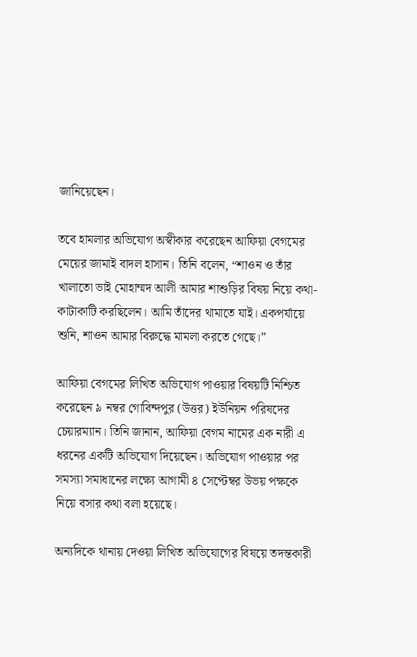জানিয়েছেন।

তবে হামলার অভিযোগ অস্বীকার করেছেন আফিয়া বেগমের মেয়ের জামাই বাদল হাসান। তিনি বলেন, “শাওন ও তাঁর খালাতো ভাই মোহাম্মদ আলী আমার শাশুড়ির বিষয় নিয়ে কথা-কাটাকাটি করছিলেন। আমি তাঁদের থামাতে যাই। একপর্যায়ে শুনি, শাওন আমার বিরুদ্ধে মামলা করতে গেছে।”

আফিয়া বেগমের লিখিত অভিযোগ পাওয়ার বিষয়টি নিশ্চিত করেছেন ৯ নম্বর গোবিন্দপুর (উত্তর) ইউনিয়ন পরিষদের চেয়ারম্যান। তিনি জানান, আফিয়া বেগম নামের এক নারী এ ধরনের একটি অভিযোগ দিয়েছেন। অভিযোগ পাওয়ার পর সমস্যা সমাধানের লক্ষ্যে আগামী ৪ সেপ্টেম্বর উভয় পক্ষকে নিয়ে বসার কথা বলা হয়েছে।

অন্যদিকে থানায় দেওয়া লিখিত অভিযোগের বিষয়ে তদন্তকারী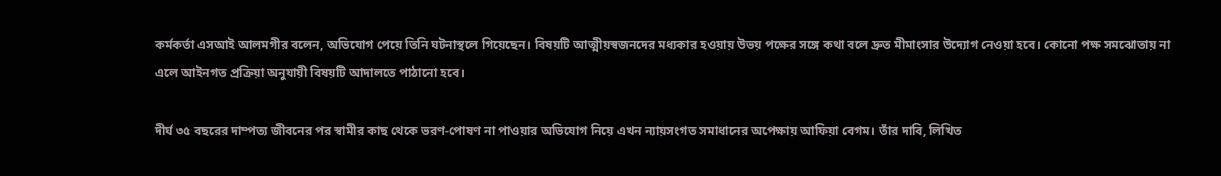কর্মকর্তা এসআই আলমগীর বলেন, অভিযোগ পেয়ে তিনি ঘটনাস্থলে গিয়েছেন। বিষয়টি আত্মীয়স্বজনদের মধ্যকার হওয়ায় উভয় পক্ষের সঙ্গে কথা বলে দ্রুত মীমাংসার উদ্যোগ নেওয়া হবে। কোনো পক্ষ সমঝোতায় না এলে আইনগত প্রক্রিয়া অনুযায়ী বিষয়টি আদালতে পাঠানো হবে।

দীর্ঘ ৩৫ বছরের দাম্পত্য জীবনের পর স্বামীর কাছ থেকে ভরণ-পোষণ না পাওয়ার অভিযোগ নিয়ে এখন ন্যায়সংগত সমাধানের অপেক্ষায় আফিয়া বেগম। তাঁর দাবি, লিখিত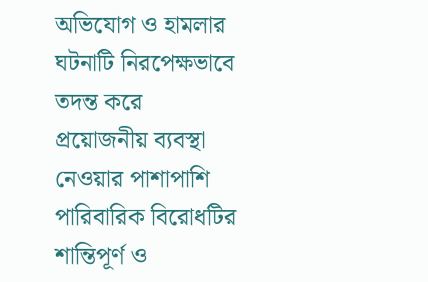অভিযোগ ও হামলার ঘটনাটি নিরপেক্ষভাবে তদন্ত করে প্রয়োজনীয় ব্যবস্থা নেওয়ার পাশাপাশি পারিবারিক বিরোধটির শান্তিপূর্ণ ও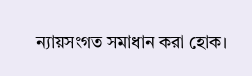ন্যায়সংগত সমাধান করা হোক।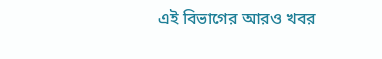এই বিভাগের আরও খবর